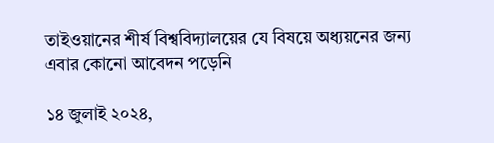তাইওয়ানের শীর্ষ বিশ্ববিদ্যালয়ের যে বিষয়ে অধ্যয়নের জন্য এবার কোনো আবেদন পড়েনি

১৪ জুলাই ২০২৪,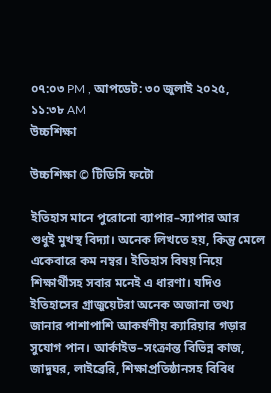০৭:০৩ PM , আপডেট: ৩০ জুলাই ২০২৫, ১১:৩৮ AM
উচ্চশিক্ষা

উচ্চশিক্ষা © টিডিসি ফটো

ইতিহাস মানে পুরোনো ব্যাপার–স্যাপার আর শুধুই মুখস্থ বিদ্যা। অনেক লিখতে হয়, কিন্তু মেলে একেবারে কম নম্বর। ইতিহাস বিষয় নিয়ে শিক্ষার্থীসহ সবার মনেই এ ধারণা। যদিও ইতিহাসের গ্রাজুয়েটরা অনেক অজানা তথ্য জানার পাশাপাশি আকর্ষণীয় ক্যারিয়ার গড়ার সুযোগ পান। আর্কাইভ–সংক্রান্ত বিভিন্ন কাজ, জাদুঘর, লাইব্রেরি, শিক্ষাপ্রতিষ্ঠানসহ বিবিধ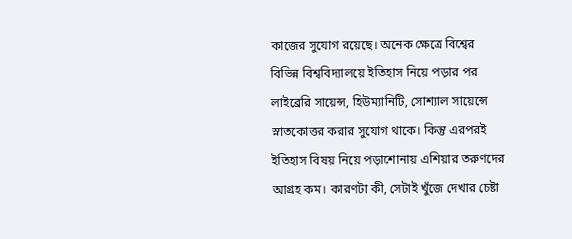কাজের সুযোগ রয়েছে। অনেক ক্ষেত্রে বিশ্বের বিভিন্ন বিশ্ববিদ্যালয়ে ইতিহাস নিয়ে পড়ার পর লাইব্রেরি সায়েন্স, হিউম্যানিটি, সোশ্যাল সায়েন্সে স্নাতকোত্তর করার সুযোগ থাকে। কিন্তু এরপরই ইতিহাস বিষয় নিয়ে পড়াশোনায় এশিয়ার তরুণদের আগ্রহ কম। কারণটা কী, সেটাই খুঁজে দেখার চেষ্টা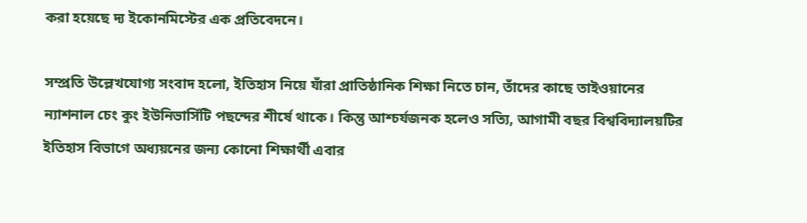করা হয়েছে দ্য ইকোনমিস্টের এক প্রতিবেদনে।

সম্প্রতি উল্লেখযোগ্য সংবাদ হলো, ইতিহাস নিয়ে যাঁরা প্রাতিষ্ঠানিক শিক্ষা নিতে চান, তাঁদের কাছে তাইওয়ানের ন্যাশনাল চেং কুং ইউনিভার্সিটি পছন্দের শীর্ষে থাকে। কিন্তু আশ্চর্যজনক হলেও সত্যি, আগামী বছর বিশ্ববিদ্যালয়টির ইতিহাস বিভাগে অধ্যয়নের জন্য কোনো শিক্ষার্থী এবার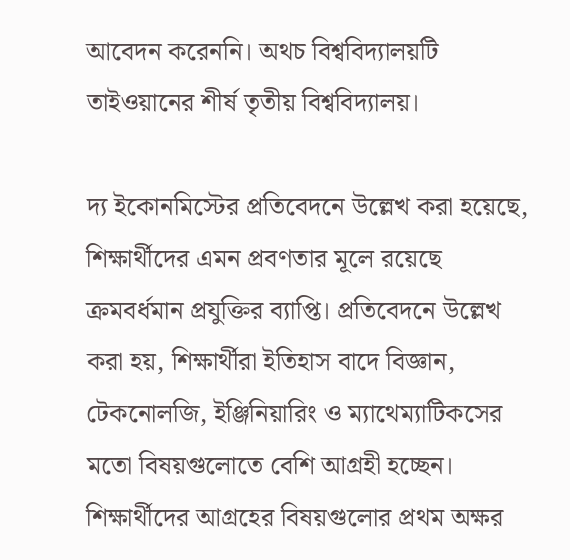আবেদন করেননি। অথচ বিশ্ববিদ্যালয়টি তাইওয়ানের শীর্ষ তৃতীয় বিশ্ববিদ্যালয়।

দ্য ইকোনমিস্টের প্রতিবেদনে উল্লেখ করা হয়েছে, শিক্ষার্থীদের এমন প্রবণতার মূলে রয়েছে ক্রমবর্ধমান প্রযুক্তির ব্যাপ্তি। প্রতিবেদনে উল্লেখ করা হয়, শিক্ষার্থীরা ইতিহাস বাদে বিজ্ঞান, টেকনোলজি, ইঞ্জিনিয়ারিং ও ম্যাথেম্যাটিকসের মতো বিষয়গুলোতে বেশি আগ্রহী হচ্ছেন। শিক্ষার্থীদের আগ্রহের বিষয়গুলোর প্রথম অক্ষর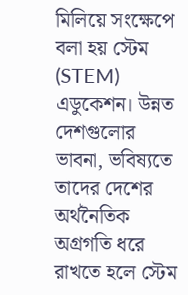মিলিয়ে সংক্ষেপে বলা হয় স্টেম (STEM) এডুকেশন। উন্নত দেশগুলোর ভাবনা, ভবিষ্যতে তাদের দেশের অর্থনৈতিক অগ্রগতি ধরে রাখতে হলে স্টেম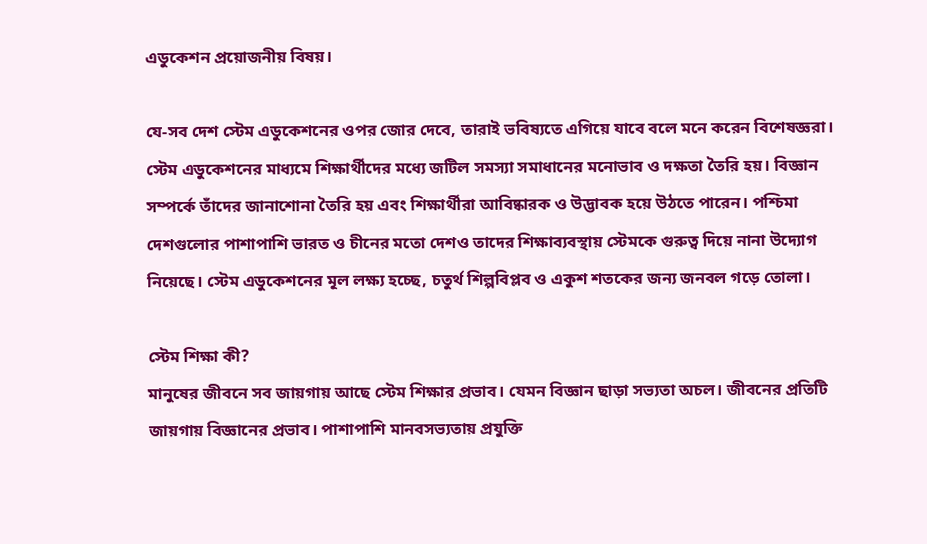এডুকেশন প্রয়োজনীয় বিষয়।

যে-সব দেশ স্টেম এডুকেশনের ওপর জোর দেবে, তারাই ভবিষ্যতে এগিয়ে যাবে বলে মনে করেন বিশেষজ্ঞরা। স্টেম এডুকেশনের মাধ্যমে শিক্ষার্থীদের মধ্যে জটিল সমস্যা সমাধানের মনোভাব ও দক্ষতা তৈরি হয়। বিজ্ঞান সম্পর্কে তাঁদের জানাশোনা তৈরি হয় এবং শিক্ষার্থীরা আবিষ্কারক ও উদ্ভাবক হয়ে উঠতে পারেন। পশ্চিমা দেশগুলোর পাশাপাশি ভারত ও চীনের মতো দেশও তাদের শিক্ষাব্যবস্থায় স্টেমকে গুরুত্ব দিয়ে নানা উদ্যোগ নিয়েছে। স্টেম এডুকেশনের মূল লক্ষ্য হচ্ছে, চতুর্থ শিল্পবিপ্লব ও একুশ শতকের জন্য জনবল গড়ে তোলা।

স্টেম শিক্ষা কী?
মানুষের জীবনে সব জায়গায় আছে স্টেম শিক্ষার প্রভাব। যেমন বিজ্ঞান ছাড়া সভ্যতা অচল। জীবনের প্রতিটি জায়গায় বিজ্ঞানের প্রভাব। পাশাপাশি মানবসভ্যতায় প্রযুক্তি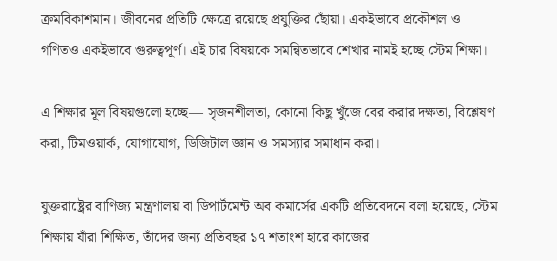ক্রমবিকাশমান। জীবনের প্রতিটি ক্ষেত্রে রয়েছে প্রযুক্তির ছোঁয়া। একইভাবে প্রকৌশল ও গণিতও একইভাবে গুরুত্বপূর্ণ। এই চার বিষয়কে সমন্বিতভাবে শেখার নামই হচ্ছে স্টেম শিক্ষা।

এ শিক্ষার মূল বিষয়গুলো হচ্ছে— সৃজনশীলতা, কোনো কিছু খুঁজে বের করার দক্ষতা, বিশ্লেষণ করা, টিমওয়ার্ক, যোগাযোগ, ডিজিটাল জ্ঞান ও সমস্যার সমাধান করা।

যুক্তরাষ্ট্রের বাণিজ্য মন্ত্রণালয় বা ডিপার্টমেন্ট অব কমার্সের একটি প্রতিবেদনে বলা হয়েছে, স্টেম শিক্ষায় যাঁরা শিক্ষিত, তাঁদের জন্য প্রতিবছর ১৭ শতাংশ হারে কাজের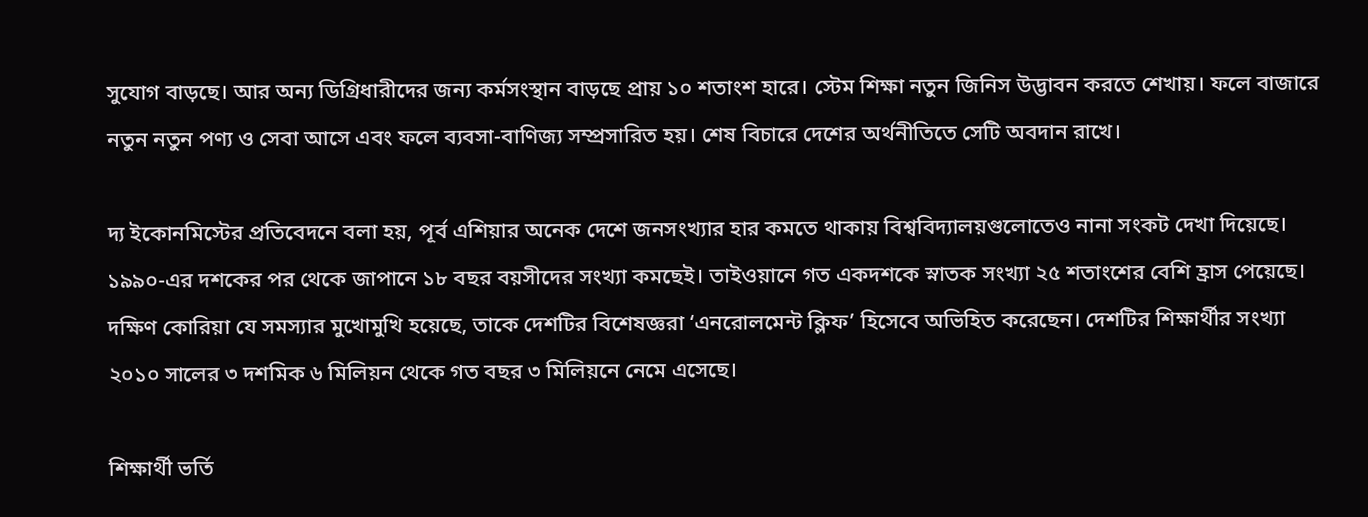সুযোগ বাড়ছে। আর অন্য ডিগ্রিধারীদের জন্য কর্মসংস্থান বাড়ছে প্রায় ১০ শতাংশ হারে। স্টেম শিক্ষা নতুন জিনিস উদ্ভাবন করতে শেখায়। ফলে বাজারে নতুন নতুন পণ্য ও সেবা আসে এবং ফলে ব্যবসা-বাণিজ্য সম্প্রসারিত হয়। শেষ বিচারে দেশের অর্থনীতিতে সেটি অবদান রাখে।

দ্য ইকোনমিস্টের প্রতিবেদনে বলা হয়, পূর্ব এশিয়ার অনেক দেশে জনসংখ্যার হার কমতে থাকায় বিশ্ববিদ্যালয়গুলোতেও নানা সংকট দেখা দিয়েছে। ১৯৯০-এর দশকের পর থেকে জাপানে ১৮ বছর বয়সীদের সংখ্যা কমছেই। তাইওয়ানে গত একদশকে স্নাতক সংখ্যা ২৫ শতাংশের বেশি হ্রাস পেয়েছে। দক্ষিণ কোরিয়া যে সমস্যার মুখোমুখি হয়েছে, তাকে দেশটির বিশেষজ্ঞরা ‘এনরোলমেন্ট ক্লিফ’ হিসেবে অভিহিত করেছেন। দেশটির শিক্ষার্থীর সংখ্যা ২০১০ সালের ৩ দশমিক ৬ মিলিয়ন থেকে গত বছর ৩ মিলিয়নে নেমে এসেছে।

শিক্ষার্থী ভর্তি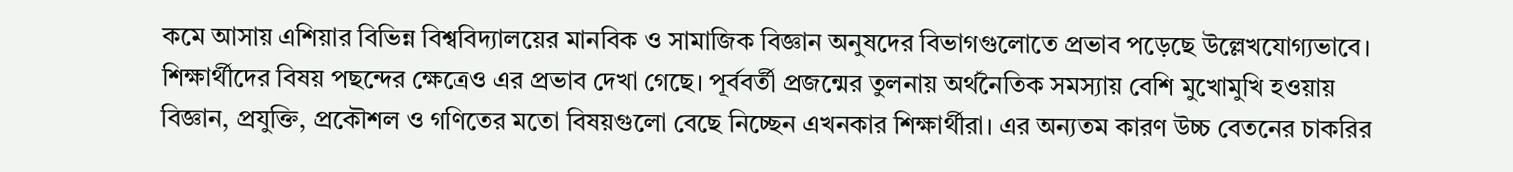কমে আসায় এশিয়ার বিভিন্ন বিশ্ববিদ্যালয়ের মানবিক ও সামাজিক বিজ্ঞান অনুষদের বিভাগগুলোতে প্রভাব পড়েছে উল্লেখযোগ্যভাবে। শিক্ষার্থীদের বিষয় পছন্দের ক্ষেত্রেও এর প্রভাব দেখা গেছে। পূর্ববর্তী প্রজন্মের তুলনায় অর্থনৈতিক সমস্যায় বেশি মুখোমুখি হওয়ায় বিজ্ঞান, প্রযুক্তি, প্রকৌশল ও গণিতের মতো বিষয়গুলো বেছে নিচ্ছেন এখনকার শিক্ষার্থীরা। এর অন্যতম কারণ উচ্চ বেতনের চাকরির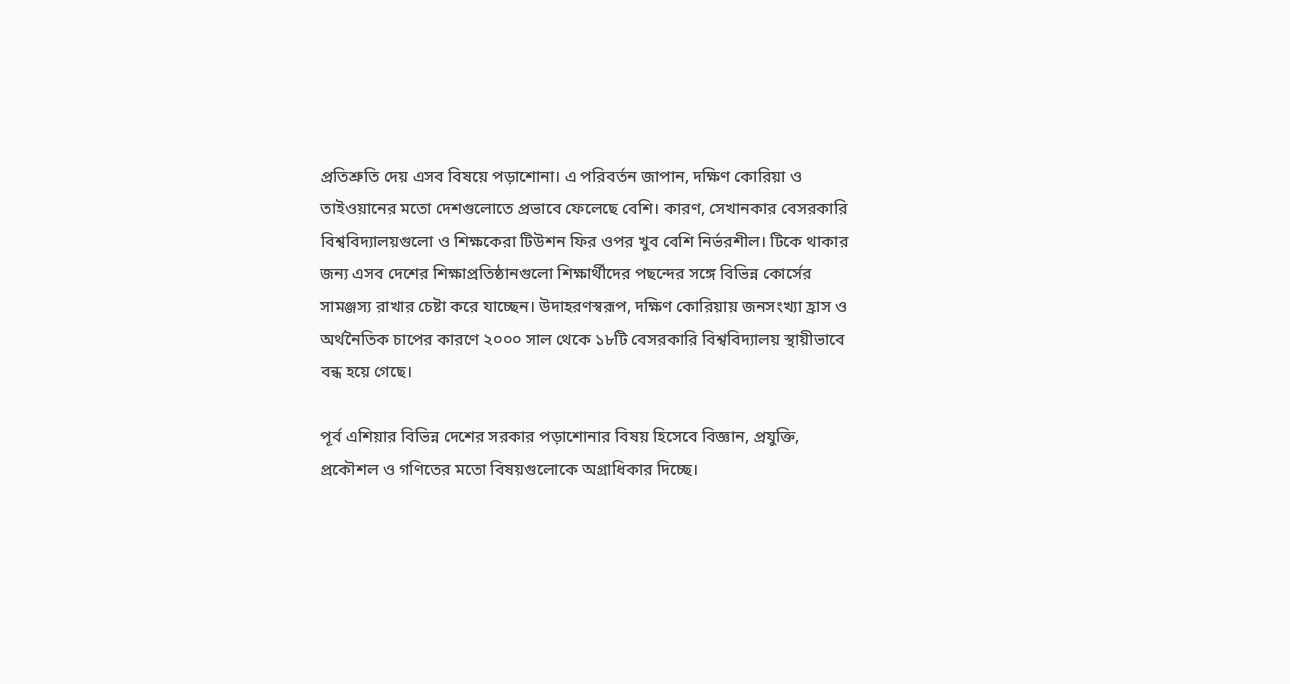প্রতিশ্রুতি দেয় এসব বিষয়ে পড়াশোনা। এ পরিবর্তন জাপান, দক্ষিণ কোরিয়া ও তাইওয়ানের মতো দেশগুলোতে প্রভাবে ফেলেছে বেশি। কারণ, সেখানকার বেসরকারি বিশ্ববিদ্যালয়গুলো ও শিক্ষকেরা টিউশন ফির ওপর খুব বেশি নির্ভরশীল। টিকে থাকার জন্য এসব দেশের শিক্ষাপ্রতিষ্ঠানগুলো শিক্ষার্থীদের পছন্দের সঙ্গে বিভিন্ন কোর্সের সামঞ্জস্য রাখার চেষ্টা করে যাচ্ছেন। উদাহরণস্বরূপ, দক্ষিণ কোরিয়ায় জনসংখ্যা হ্রাস ও অর্থনৈতিক চাপের কারণে ২০০০ সাল থেকে ১৮টি বেসরকারি বিশ্ববিদ্যালয় স্থায়ীভাবে বন্ধ হয়ে গেছে।

পূর্ব এশিয়ার বিভিন্ন দেশের সরকার পড়াশোনার বিষয় হিসেবে বিজ্ঞান, প্রযুক্তি, প্রকৌশল ও গণিতের মতো বিষয়গুলোকে অগ্রাধিকার দিচ্ছে।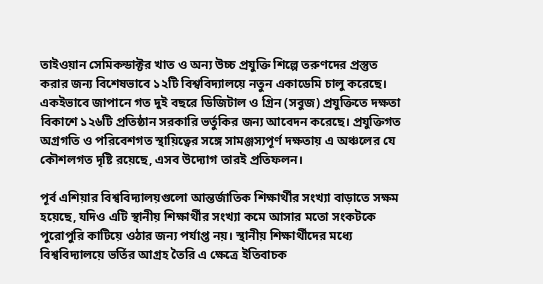তাইওয়ান সেমিকন্ডাক্টর খাত ও অন্য উচ্চ প্রযুক্তি শিল্পে তরুণদের প্রস্তুত করার জন্য বিশেষভাবে ১২টি বিশ্ববিদ্যালয়ে নতুন একাডেমি চালু করেছে। একইভাবে জাপানে গত দুই বছরে ডিজিটাল ও গ্রিন (সবুজ) প্রযুক্তিতে দক্ষতা বিকাশে ১২৬টি প্রতিষ্ঠান সরকারি ভর্তুকির জন্য আবেদন করেছে। প্রযুক্তিগত অগ্রগতি ও পরিবেশগত স্থায়িত্বের সঙ্গে সামঞ্জস্যপূর্ণ দক্ষতায় এ অঞ্চলের যে কৌশলগত দৃষ্টি রয়েছে, এসব উদ্যোগ তারই প্রতিফলন।

পূর্ব এশিয়ার বিশ্ববিদ্যালয়গুলো আন্তর্জাতিক শিক্ষার্থীর সংখ্যা বাড়াতে সক্ষম হয়েছে, যদিও এটি স্থানীয় শিক্ষার্থীর সংখ্যা কমে আসার মতো সংকটকে পুরোপুরি কাটিয়ে ওঠার জন্য পর্যাপ্ত নয়। স্থানীয় শিক্ষার্থীদের মধ্যে বিশ্ববিদ্যালয়ে ভর্তির আগ্রহ তৈরি এ ক্ষেত্রে ইতিবাচক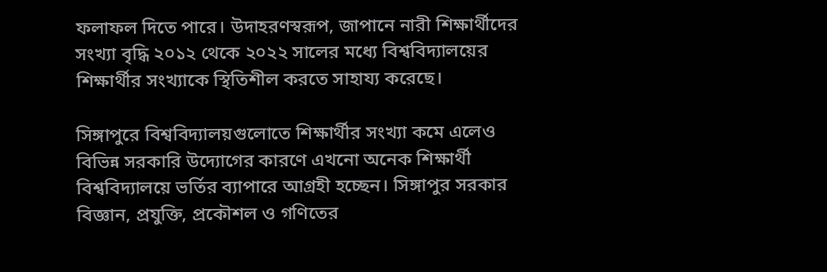ফলাফল দিতে পারে। উদাহরণস্বরূপ, জাপানে নারী শিক্ষার্থীদের সংখ্যা বৃদ্ধি ২০১২ থেকে ২০২২ সালের মধ্যে বিশ্ববিদ্যালয়ের শিক্ষার্থীর সংখ্যাকে স্থিতিশীল করতে সাহায্য করেছে।

সিঙ্গাপুরে বিশ্ববিদ্যালয়গুলোতে শিক্ষার্থীর সংখ্যা কমে এলেও বিভিন্ন সরকারি উদ্যোগের কারণে এখনো অনেক শিক্ষার্থী বিশ্ববিদ্যালয়ে ভর্তির ব্যাপারে আগ্রহী হচ্ছেন। সিঙ্গাপুর সরকার বিজ্ঞান, প্রযুক্তি, প্রকৌশল ও গণিতের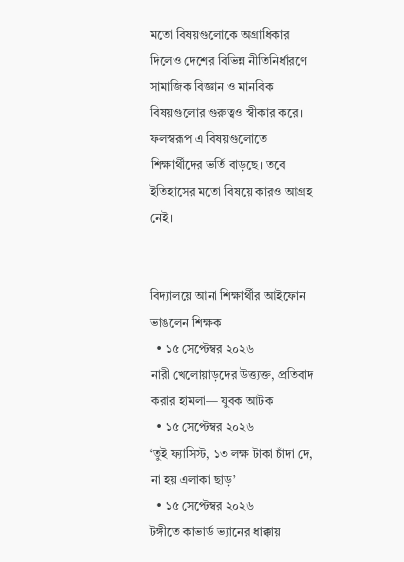মতো বিষয়গুলোকে অগ্রাধিকার দিলেও দেশের বিভিন্ন নীতিনির্ধারণে সামাজিক বিজ্ঞান ও মানবিক বিষয়গুলোর গুরুত্বও স্বীকার করে। ফলস্বরূপ এ বিষয়গুলোতে শিক্ষার্থীদের ভর্তি বাড়ছে। তবে ইতিহাসের মতো বিষয়ে কারও আগ্রহ নেই।


বিদ্যালয়ে আনা শিক্ষার্থীর আইফোন ভাঙলেন শিক্ষক
  • ১৫ সেপ্টেম্বর ২০২৬
নারী খেলোয়াড়দের উত্ত্যক্ত, প্রতিবাদ করার হামলা— যুবক আটক
  • ১৫ সেপ্টেম্বর ২০২৬
‘তুই ফ্যাসিস্ট, ১৩ লক্ষ টাকা চাঁদা দে, না হয় এলাকা ছাড়’
  • ১৫ সেপ্টেম্বর ২০২৬
টঙ্গীতে কাভার্ড ভ্যানের ধাক্কায়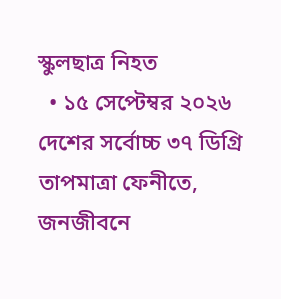স্কুলছাত্র নিহত
  • ১৫ সেপ্টেম্বর ২০২৬
দেশের সর্বোচ্চ ৩৭ ডিগ্রি তাপমাত্রা ফেনীতে, জনজীবনে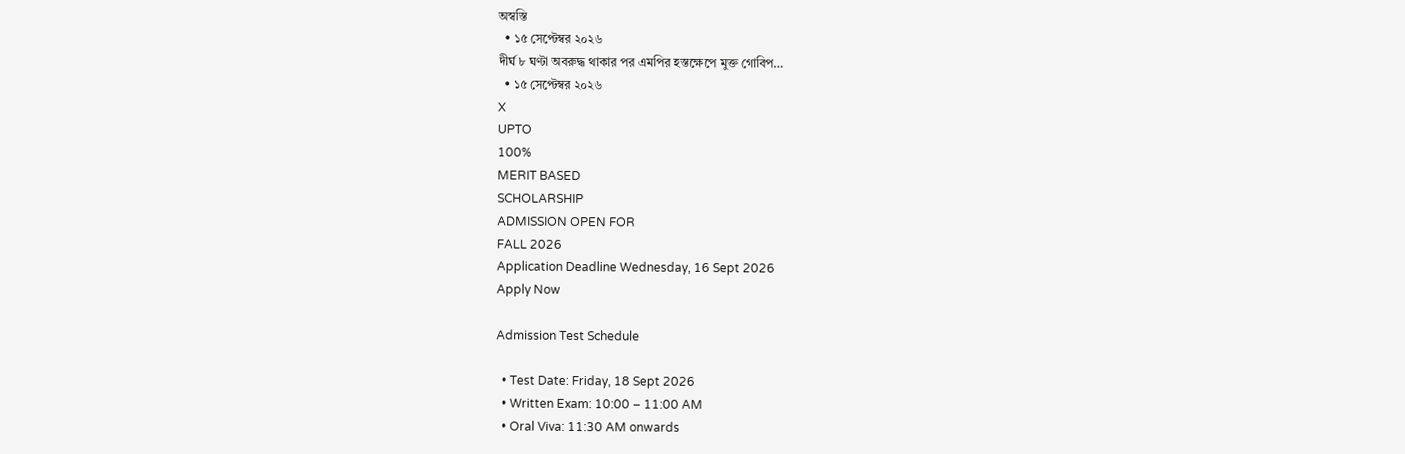অস্বস্তি
  • ১৫ সেপ্টেম্বর ২০২৬
দীর্ঘ ৮ ঘণ্টা অবরুদ্ধ থাকার পর এমপির হস্তক্ষেপে মুক্ত গোবিপ…
  • ১৫ সেপ্টেম্বর ২০২৬
X
UPTO
100%
MERIT BASED
SCHOLARSHIP
ADMISSION OPEN FOR
FALL 2026
Application Deadline Wednesday, 16 Sept 2026
Apply Now

Admission Test Schedule

  • Test Date: Friday, 18 Sept 2026
  • Written Exam: 10:00 – 11:00 AM
  • Oral Viva: 11:30 AM onwards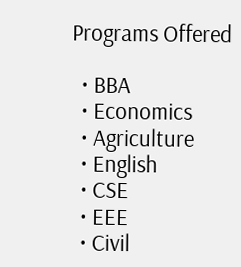Programs Offered

  • BBA
  • Economics
  • Agriculture
  • English
  • CSE
  • EEE
  • Civil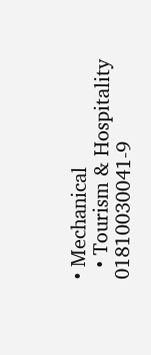• Mechanical
  • Tourism & Hospitality
01810030041-9